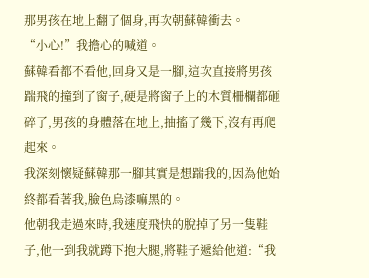那男孩在地上翻了個身,再次朝蘇韓衝去。
“小心!”我擔心的喊道。
蘇韓看都不看他,回身又是一腳,這次直接將男孩踹飛的撞到了窗子,硬是將窗子上的木質柵欄都砸碎了,男孩的身體落在地上,抽搐了幾下,沒有再爬起來。
我深刻懷疑蘇韓那一腳其實是想踹我的,因為他始終都看著我,臉色烏漆嘛黑的。
他朝我走過來時,我速度飛快的脫掉了另一隻鞋子,他一到我就蹲下抱大腿,將鞋子遞給他道:“我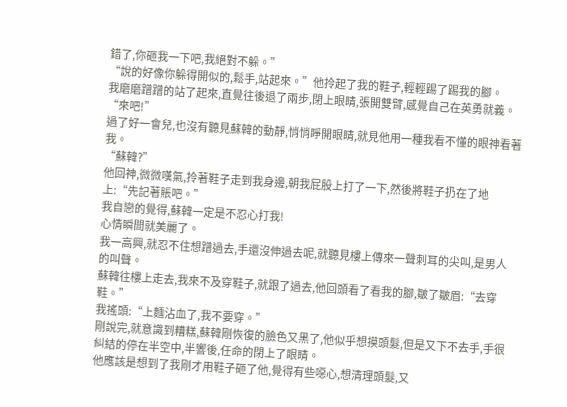錯了,你砸我一下吧,我絕對不躲。”
“說的好像你躲得開似的,鬆手,站起來。”他拎起了我的鞋子,輕輕踢了踢我的腳。
我磨磨蹭蹭的站了起來,直覺往後退了兩步,閉上眼睛,張開雙臂,感覺自己在英勇就義。
“來吧!”
過了好一會兒,也沒有聽見蘇韓的動靜,悄悄睜開眼睛,就見他用一種我看不懂的眼神看著我。
“蘇韓?”
他回神,微微嘆氣,拎著鞋子走到我身邊,朝我屁股上打了一下,然後將鞋子扔在了地上:“先記著賬吧。”
我自戀的覺得,蘇韓一定是不忍心打我!
心情瞬間就美麗了。
我一高興,就忍不住想蹭過去,手還沒伸過去呢,就聽見樓上傳來一聲刺耳的尖叫,是男人的叫聲。
蘇韓往樓上走去,我來不及穿鞋子,就跟了過去,他回頭看了看我的腳,皺了皺眉:“去穿鞋。”
我搖頭:“上麵沾血了,我不要穿。”
剛說完,就意識到糟糕,蘇韓剛恢復的臉色又黑了,他似乎想摸頭髮,但是又下不去手,手很糾結的停在半空中,半響後,任命的閉上了眼睛。
他應該是想到了我剛才用鞋子砸了他,覺得有些噁心,想清理頭髮,又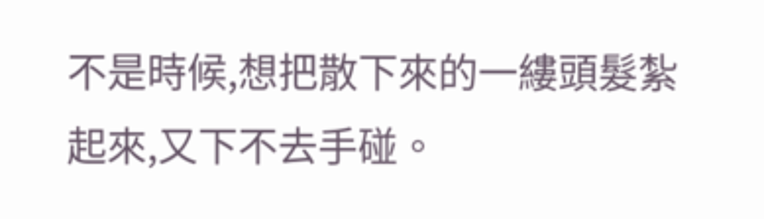不是時候,想把散下來的一縷頭髮紮起來,又下不去手碰。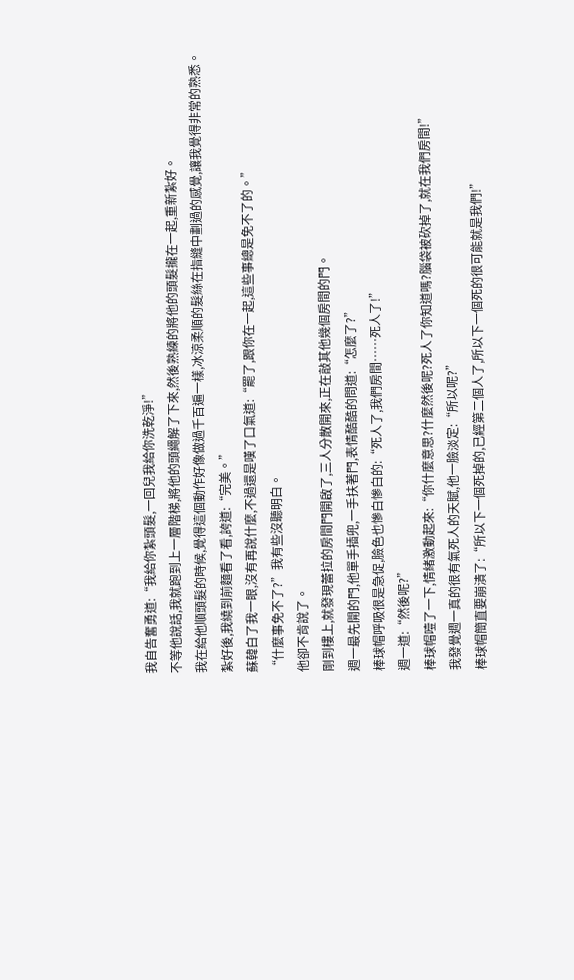我自告奮勇道:“我給你紮頭髮,一回兒我給你洗乾淨!”
不等他說話,我就跑到上一層階梯,將他的頭繩解了下來,然後熟練的將他的頭髮攏在一起,重新紮好。
我在給他順頭髮的時候,覺得這個動作好像做過千百遍一樣,冰涼柔順的髮絲在指縫中劃過的感覺,讓我覺得非常的熟悉。
紮好後,我繞到前麵看了看,誇道:“完美。”
蘇韓白了我一眼,沒有再說什麼,不過還是嘆了口氣道:“罷了,跟你在一起,這些事總是免不了的。”
“什麼事免不了?”我有些沒聽明白。
他卻不肯說了。
剛到樓上,就發現蕾拉的房間門開啟了,三人分散開來,正在敲其他幾個房間的門。
週一最先開的門,他單手插兜,一手扶著門,表情酷酷的問道:“怎麼了?”
棒球帽呼吸很是急促,臉色也慘白慘白的:“死人了,我們房間……死人了!”
週一道:“然後呢?”
棒球帽噎了一下,情緒激動起來:“你什麼意思?什麼然後呢?死人了你知道嗎?腦袋被砍掉了,就在我們房間!”
我發覺週一真的很有氣死人的天賦,他一臉淡定:“所以呢?”
棒球帽簡直要崩潰了:“所以下一個死掉的,已經第二個人了,所以下一個死的很可能就是我們!”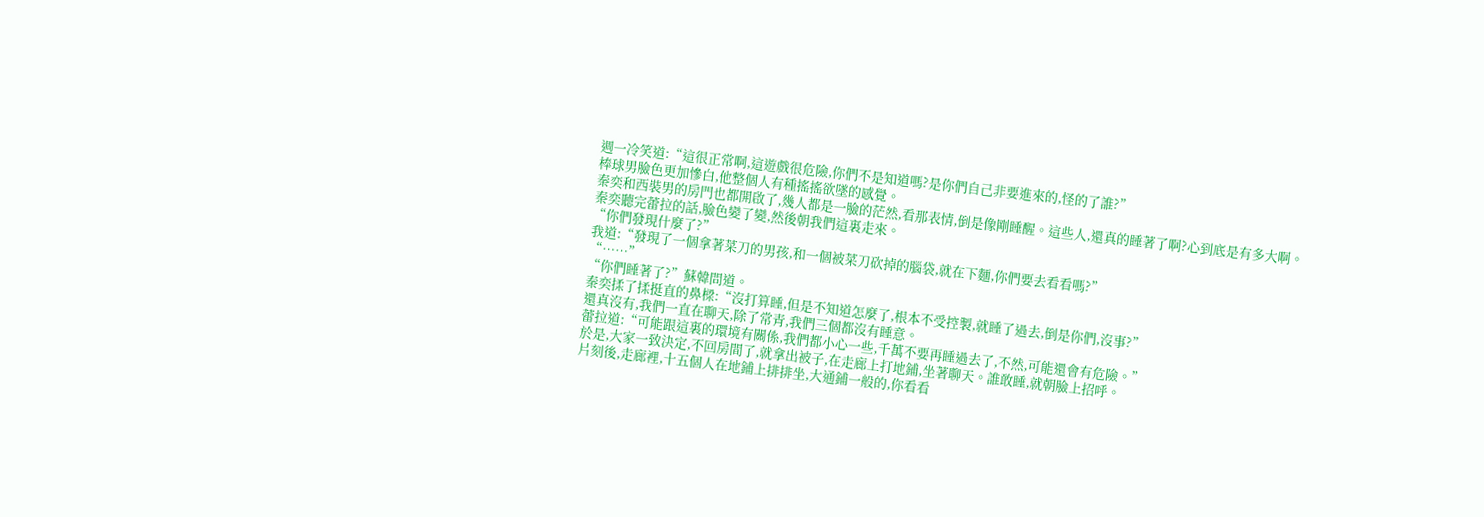週一冷笑道:“這很正常啊,這遊戲很危險,你們不是知道嗎?是你們自己非要進來的,怪的了誰?”
棒球男臉色更加慘白,他整個人有種搖搖欲墜的感覺。
秦奕和西裝男的房門也都開啟了,幾人都是一臉的茫然,看那表情,倒是像剛睡醒。這些人,還真的睡著了啊?心到底是有多大啊。
秦奕聽完蕾拉的話,臉色變了變,然後朝我們這裏走來。
“你們發現什麼了?”
我道:“發現了一個拿著菜刀的男孩,和一個被菜刀砍掉的腦袋,就在下麵,你們要去看看嗎?”
“……”
“你們睡著了?”蘇韓問道。
秦奕揉了揉挺直的鼻樑:“沒打算睡,但是不知道怎麼了,根本不受控製,就睡了過去,倒是你們,沒事?”
還真沒有,我們一直在聊天,除了常青,我們三個都沒有睡意。
蕾拉道:“可能跟這裏的環境有關係,我們都小心一些,千萬不要再睡過去了,不然,可能還會有危險。”
於是,大家一致決定,不回房間了,就拿出被子,在走廊上打地鋪,坐著聊天。誰敢睡,就朝臉上招呼。
片刻後,走廊裡,十五個人在地鋪上排排坐,大通鋪一般的,你看看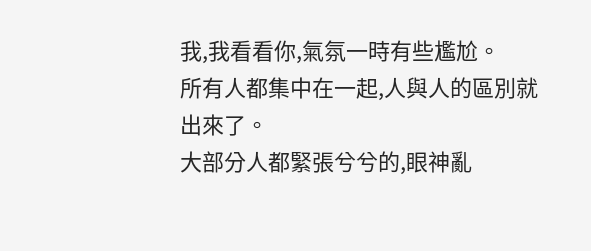我,我看看你,氣氛一時有些尷尬。
所有人都集中在一起,人與人的區別就出來了。
大部分人都緊張兮兮的,眼神亂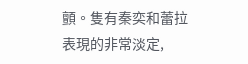顫。隻有秦奕和蕾拉表現的非常淡定,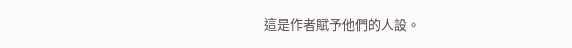這是作者賦予他們的人設。